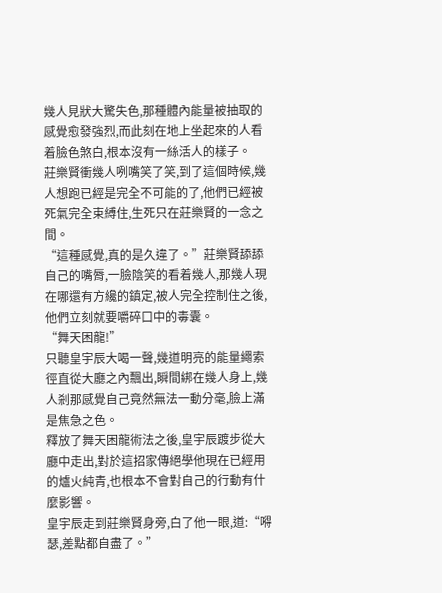幾人見狀大驚失色,那種體內能量被抽取的感覺愈發強烈,而此刻在地上坐起來的人看着臉色煞白,根本沒有一絲活人的樣子。
莊樂賢衝幾人咧嘴笑了笑,到了這個時候,幾人想跑已經是完全不可能的了,他們已經被死氣完全束縛住,生死只在莊樂賢的一念之間。
“這種感覺,真的是久違了。”莊樂賢舔舔自己的嘴脣,一臉陰笑的看着幾人,那幾人現在哪還有方纔的鎮定,被人完全控制住之後,他們立刻就要嚼碎口中的毒囊。
“舞天困龍!”
只聽皇宇辰大喝一聲,幾道明亮的能量繩索徑直從大廳之內飄出,瞬間綁在幾人身上,幾人剎那感覺自己竟然無法一動分毫,臉上滿是焦急之色。
釋放了舞天困龍術法之後,皇宇辰踱步從大廳中走出,對於這招家傳絕學他現在已經用的爐火純青,也根本不會對自己的行動有什麼影響。
皇宇辰走到莊樂賢身旁,白了他一眼,道:“嘚瑟,差點都自盡了。”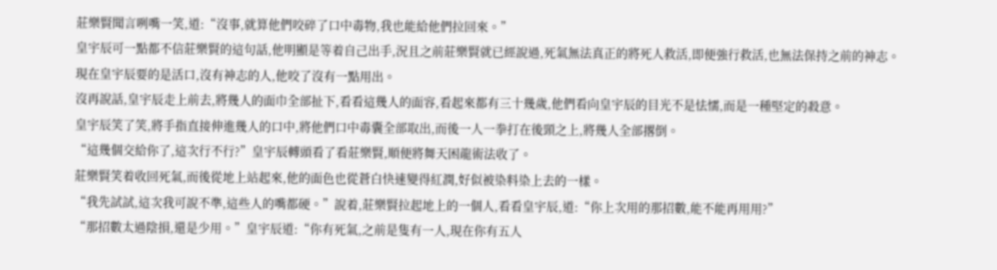莊樂賢聞言咧嘴一笑,道:“沒事,就算他們咬碎了口中毒物,我也能給他們拉回來。”
皇宇辰可一點都不信莊樂賢的這句話,他明顯是等着自己出手,況且之前莊樂賢就已經說過,死氣無法真正的將死人救活,即便強行救活,也無法保持之前的神志。
現在皇宇辰要的是活口,沒有神志的人,他咬了沒有一點用出。
沒再說話,皇宇辰走上前去,將幾人的面巾全部扯下,看看這幾人的面容,看起來都有三十幾歲,他們看向皇宇辰的目光不是怯懦,而是一種堅定的殺意。
皇宇辰笑了笑,將手指直接伸進幾人的口中,將他們口中毒囊全部取出,而後一人一拳打在後頸之上,將幾人全部撂倒。
“這幾個交給你了,這次行不行?”皇宇辰轉頭看了看莊樂賢,順便將舞天困龍術法收了。
莊樂賢笑着收回死氣,而後從地上站起來,他的面色也從蒼白快速變得紅潤,好似被染料染上去的一樣。
“我先試試,這次我可說不準,這些人的嘴都硬。”說着,莊樂賢拉起地上的一個人,看看皇宇辰,道:“你上次用的那招數,能不能再用用?”
“那招數太過陰損,還是少用。”皇宇辰道:“你有死氣,之前是隻有一人,現在你有五人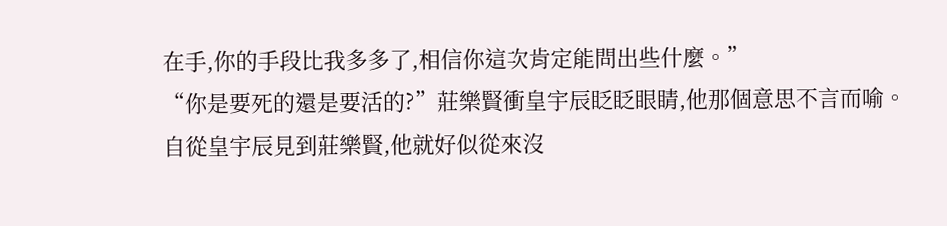在手,你的手段比我多多了,相信你這次肯定能問出些什麼。”
“你是要死的還是要活的?”莊樂賢衝皇宇辰眨眨眼睛,他那個意思不言而喻。
自從皇宇辰見到莊樂賢,他就好似從來沒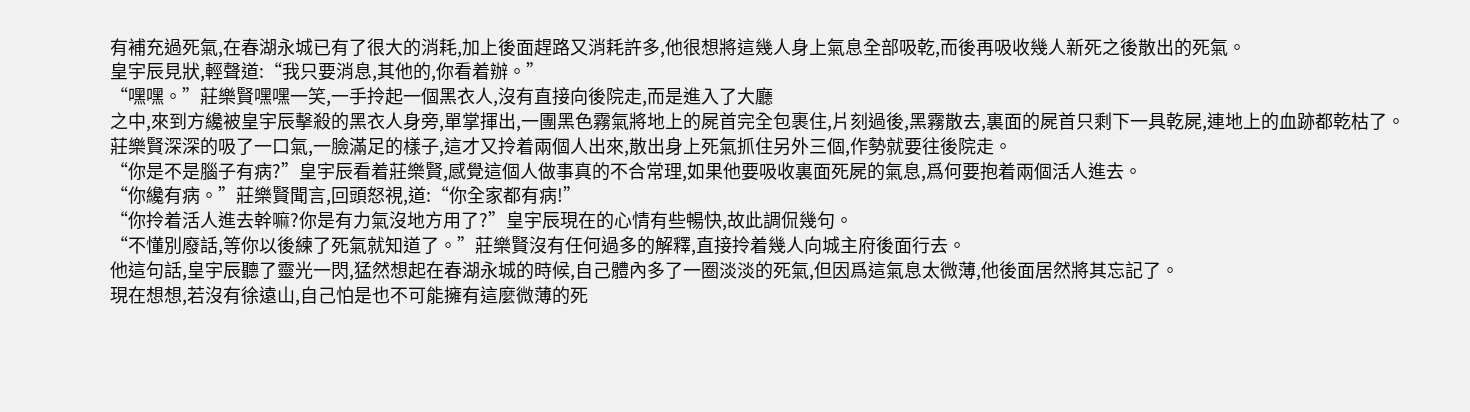有補充過死氣,在春湖永城已有了很大的消耗,加上後面趕路又消耗許多,他很想將這幾人身上氣息全部吸乾,而後再吸收幾人新死之後散出的死氣。
皇宇辰見狀,輕聲道:“我只要消息,其他的,你看着辦。”
“嘿嘿。”莊樂賢嘿嘿一笑,一手拎起一個黑衣人,沒有直接向後院走,而是進入了大廳
之中,來到方纔被皇宇辰擊殺的黑衣人身旁,單掌揮出,一團黑色霧氣將地上的屍首完全包裹住,片刻過後,黑霧散去,裏面的屍首只剩下一具乾屍,連地上的血跡都乾枯了。
莊樂賢深深的吸了一口氣,一臉滿足的樣子,這才又拎着兩個人出來,散出身上死氣抓住另外三個,作勢就要往後院走。
“你是不是腦子有病?”皇宇辰看着莊樂賢,感覺這個人做事真的不合常理,如果他要吸收裏面死屍的氣息,爲何要抱着兩個活人進去。
“你纔有病。”莊樂賢聞言,回頭怒視,道:“你全家都有病!”
“你拎着活人進去幹嘛?你是有力氣沒地方用了?”皇宇辰現在的心情有些暢快,故此調侃幾句。
“不懂別廢話,等你以後練了死氣就知道了。”莊樂賢沒有任何過多的解釋,直接拎着幾人向城主府後面行去。
他這句話,皇宇辰聽了靈光一閃,猛然想起在春湖永城的時候,自己體內多了一圈淡淡的死氣,但因爲這氣息太微薄,他後面居然將其忘記了。
現在想想,若沒有徐遠山,自己怕是也不可能擁有這麼微薄的死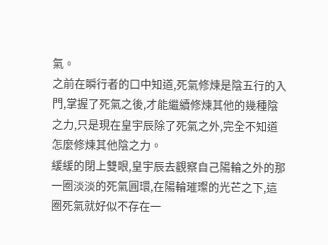氣。
之前在瞬行者的口中知道,死氣修煉是陰五行的入門,掌握了死氣之後,才能繼續修煉其他的幾種陰之力,只是現在皇宇辰除了死氣之外,完全不知道怎麼修煉其他陰之力。
緩緩的閉上雙眼,皇宇辰去觀察自己陽輪之外的那一圈淡淡的死氣圓環,在陽輪璀璨的光芒之下,這圈死氣就好似不存在一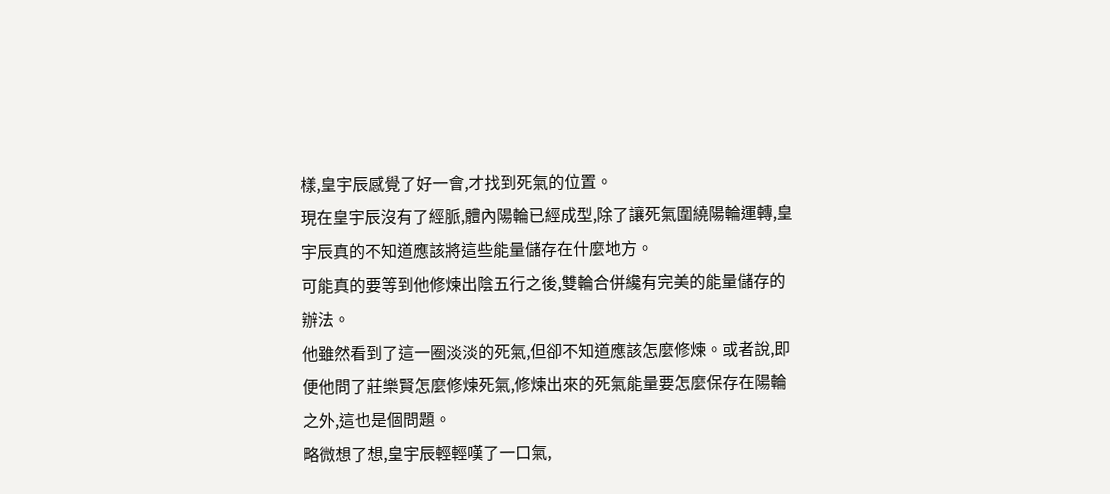樣,皇宇辰感覺了好一會,才找到死氣的位置。
現在皇宇辰沒有了經脈,體內陽輪已經成型,除了讓死氣圍繞陽輪運轉,皇宇辰真的不知道應該將這些能量儲存在什麼地方。
可能真的要等到他修煉出陰五行之後,雙輪合併纔有完美的能量儲存的辦法。
他雖然看到了這一圈淡淡的死氣,但卻不知道應該怎麼修煉。或者說,即便他問了莊樂賢怎麼修煉死氣,修煉出來的死氣能量要怎麼保存在陽輪之外,這也是個問題。
略微想了想,皇宇辰輕輕嘆了一口氣,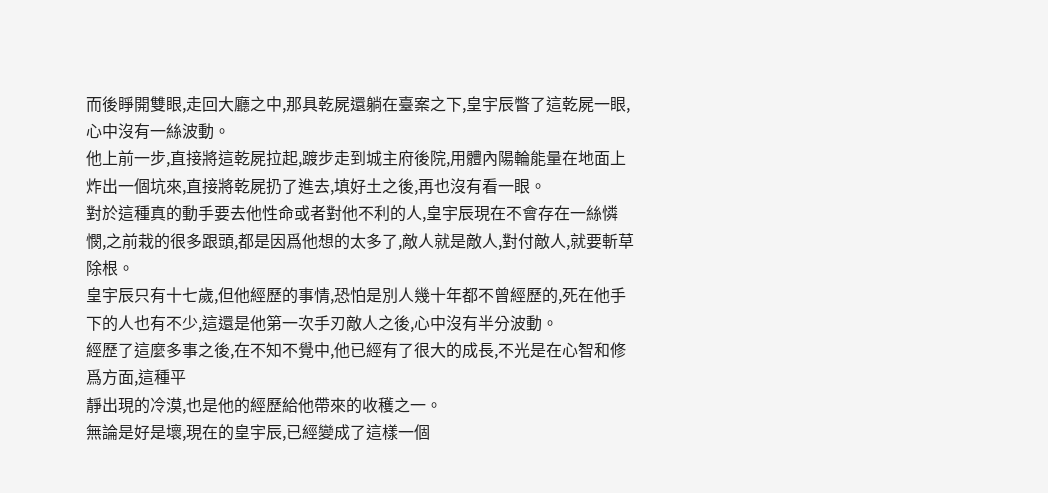而後睜開雙眼,走回大廳之中,那具乾屍還躺在臺案之下,皇宇辰瞥了這乾屍一眼,心中沒有一絲波動。
他上前一步,直接將這乾屍拉起,踱步走到城主府後院,用體內陽輪能量在地面上炸出一個坑來,直接將乾屍扔了進去,填好土之後,再也沒有看一眼。
對於這種真的動手要去他性命或者對他不利的人,皇宇辰現在不會存在一絲憐憫,之前栽的很多跟頭,都是因爲他想的太多了,敵人就是敵人,對付敵人,就要斬草除根。
皇宇辰只有十七歲,但他經歷的事情,恐怕是別人幾十年都不曾經歷的,死在他手下的人也有不少,這還是他第一次手刃敵人之後,心中沒有半分波動。
經歷了這麼多事之後,在不知不覺中,他已經有了很大的成長,不光是在心智和修爲方面,這種平
靜出現的冷漠,也是他的經歷給他帶來的收穫之一。
無論是好是壞,現在的皇宇辰,已經變成了這樣一個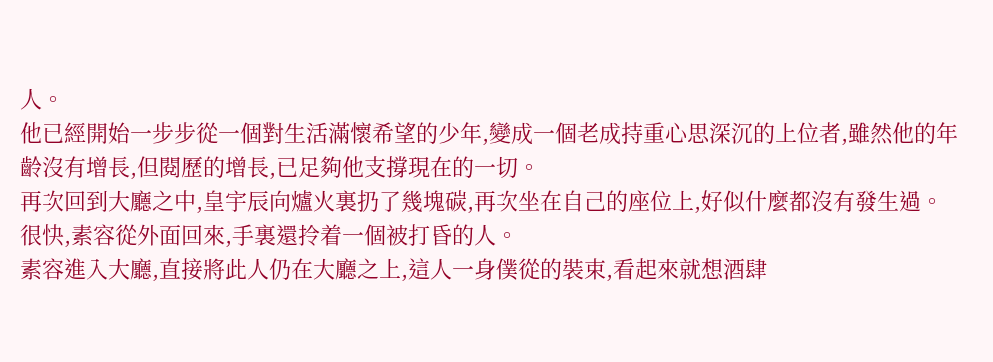人。
他已經開始一步步從一個對生活滿懷希望的少年,變成一個老成持重心思深沉的上位者,雖然他的年齡沒有增長,但閱歷的增長,已足夠他支撐現在的一切。
再次回到大廳之中,皇宇辰向爐火裏扔了幾塊碳,再次坐在自己的座位上,好似什麼都沒有發生過。
很快,素容從外面回來,手裏還拎着一個被打昏的人。
素容進入大廳,直接將此人仍在大廳之上,這人一身僕從的裝束,看起來就想酒肆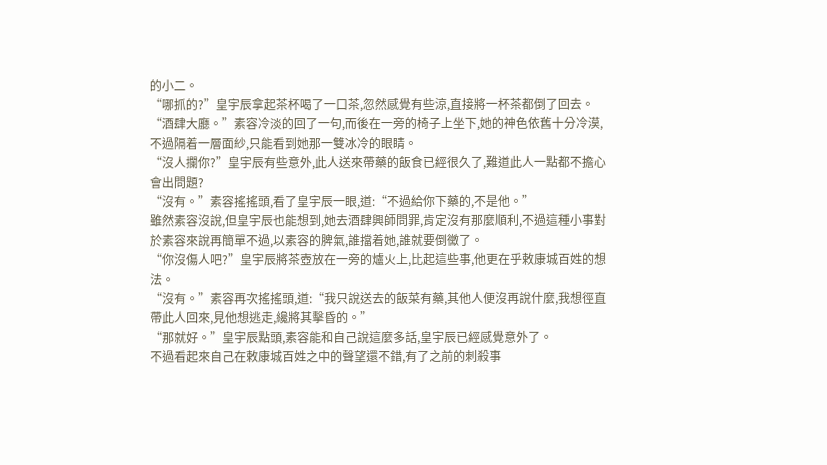的小二。
“哪抓的?”皇宇辰拿起茶杯喝了一口茶,忽然感覺有些涼,直接將一杯茶都倒了回去。
“酒肆大廳。”素容冷淡的回了一句,而後在一旁的椅子上坐下,她的神色依舊十分冷漠,不過隔着一層面紗,只能看到她那一雙冰冷的眼睛。
“沒人攔你?”皇宇辰有些意外,此人送來帶藥的飯食已經很久了,難道此人一點都不擔心會出問題?
“沒有。”素容搖搖頭,看了皇宇辰一眼,道:“不過給你下藥的,不是他。”
雖然素容沒說,但皇宇辰也能想到,她去酒肆興師問罪,肯定沒有那麼順利,不過這種小事對於素容來說再簡單不過,以素容的脾氣,誰擋着她,誰就要倒黴了。
“你沒傷人吧?”皇宇辰將茶壺放在一旁的爐火上,比起這些事,他更在乎敕康城百姓的想法。
“沒有。”素容再次搖搖頭,道:“我只說送去的飯菜有藥,其他人便沒再說什麼,我想徑直帶此人回來,見他想逃走,纔將其擊昏的。”
“那就好。”皇宇辰點頭,素容能和自己說這麼多話,皇宇辰已經感覺意外了。
不過看起來自己在敕康城百姓之中的聲望還不錯,有了之前的刺殺事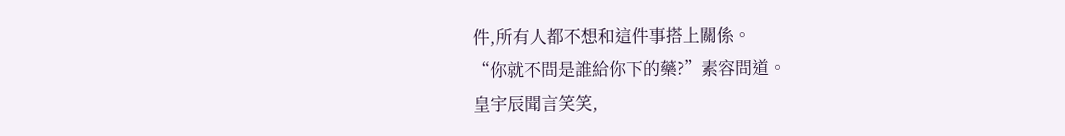件,所有人都不想和這件事搭上關係。
“你就不問是誰給你下的藥?”素容問道。
皇宇辰聞言笑笑,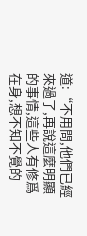道:“不用問,他們已經來過了,再說這麼明顯的事情,這些人有修爲在身,想不知不覺的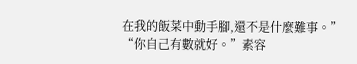在我的飯菜中動手腳,還不是什麼難事。”
“你自己有數就好。”素容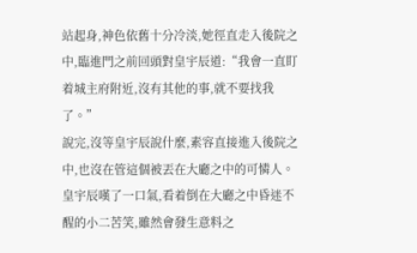站起身,神色依舊十分冷淡,她徑直走入後院之中,臨進門之前回頭對皇宇辰道:“我會一直盯着城主府附近,沒有其他的事,就不要找我了。”
說完,沒等皇宇辰說什麼,素容直接進入後院之中,也沒在管這個被丟在大廳之中的可憐人。
皇宇辰嘆了一口氣,看着倒在大廳之中昏迷不醒的小二苦笑,雖然會發生意料之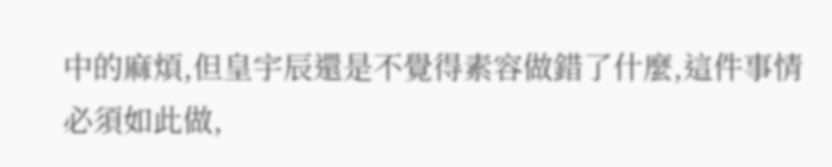中的麻煩,但皇宇辰還是不覺得素容做錯了什麼,這件事情必須如此做,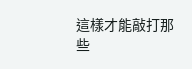這樣才能敲打那些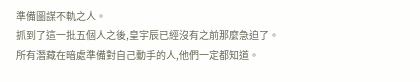準備圖謀不軌之人。
抓到了這一批五個人之後,皇宇辰已經沒有之前那麼急迫了。
所有潛藏在暗處準備對自己動手的人,他們一定都知道。